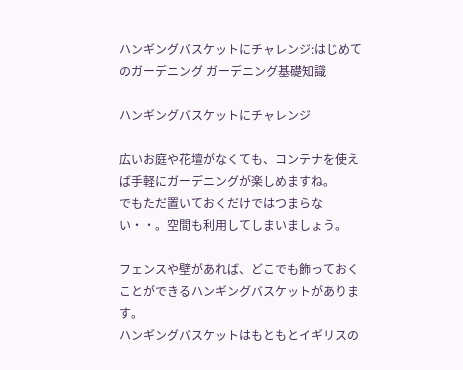ハンギングバスケットにチャレンジ:はじめてのガーデニング ガーデニング基礎知識

ハンギングバスケットにチャレンジ

広いお庭や花壇がなくても、コンテナを使えば手軽にガーデニングが楽しめますね。
でもただ置いておくだけではつまらない・・。空間も利用してしまいましょう。

フェンスや壁があれば、どこでも飾っておくことができるハンギングバスケットがあります。
ハンギングバスケットはもともとイギリスの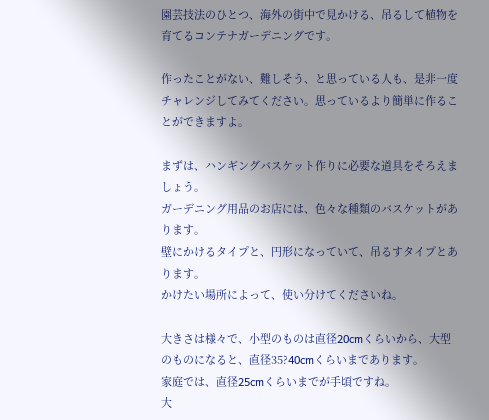園芸技法のひとつ、海外の街中で見かける、吊るして植物を育てるコンテナガーデニングです。

作ったことがない、難しそう、と思っている人も、是非一度チャレンジしてみてください。思っているより簡単に作ることができますよ。

まずは、ハンギングバスケット作りに必要な道具をそろえましょう。
ガーデニング用品のお店には、色々な種類のバスケットがあります。
壁にかけるタイプと、円形になっていて、吊るすタイプとあります。
かけたい場所によって、使い分けてくださいね。

大きさは様々で、小型のものは直径20cmくらいから、大型のものになると、直径35?40cmくらいまであります。
家庭では、直径25cmくらいまでが手頃ですね。
大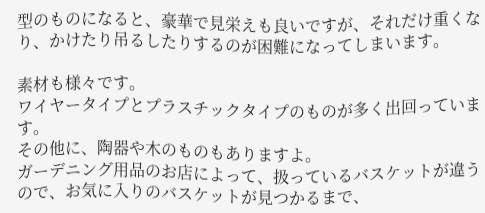型のものになると、豪華で見栄えも良いですが、それだけ重くなり、かけたり吊るしたりするのが困難になってしまいます。

素材も様々です。
ワイヤータイプとプラスチックタイプのものが多く出回っています。
その他に、陶器や木のものもありますよ。
ガーデニング用品のお店によって、扱っているバスケットが違うので、お気に入りのバスケットが見つかるまで、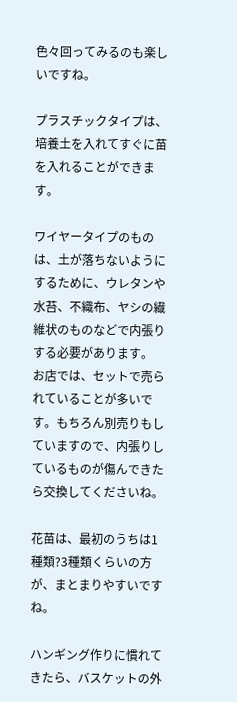色々回ってみるのも楽しいですね。

プラスチックタイプは、培養土を入れてすぐに苗を入れることができます。

ワイヤータイプのものは、土が落ちないようにするために、ウレタンや水苔、不織布、ヤシの繊維状のものなどで内張りする必要があります。
お店では、セットで売られていることが多いです。もちろん別売りもしていますので、内張りしているものが傷んできたら交換してくださいね。

花苗は、最初のうちは1種類?3種類くらいの方が、まとまりやすいですね。

ハンギング作りに慣れてきたら、バスケットの外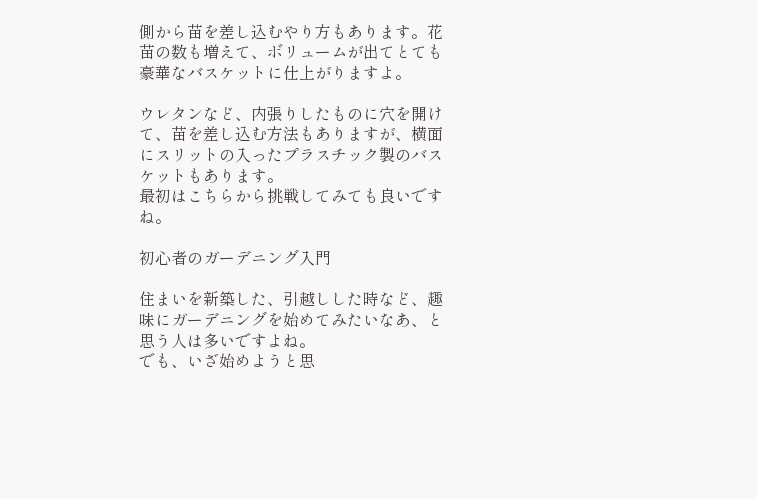側から苗を差し込むやり方もあります。花苗の数も増えて、ボリュームが出てとても豪華なバスケットに仕上がりますよ。

ウレタンなど、内張りしたものに穴を開けて、苗を差し込む方法もありますが、横面にスリットの入ったプラスチック製のバスケットもあります。
最初はこちらから挑戦してみても良いですね。

初心者のガーデニング入門

住まいを新築した、引越しした時など、趣味にガーデニングを始めてみたいなあ、と思う人は多いですよね。
でも、いざ始めようと思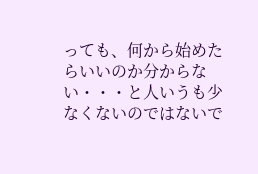っても、何から始めたらいいのか分からない・・・と人いうも少なくないのではないで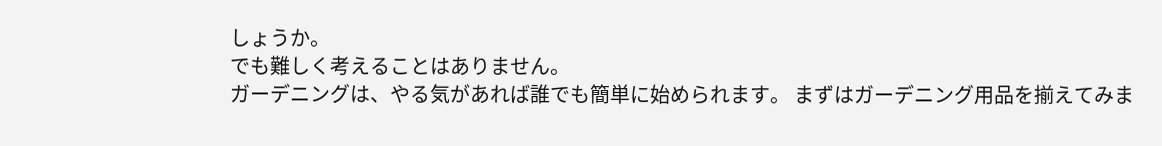しょうか。
でも難しく考えることはありません。
ガーデニングは、やる気があれば誰でも簡単に始められます。 まずはガーデニング用品を揃えてみま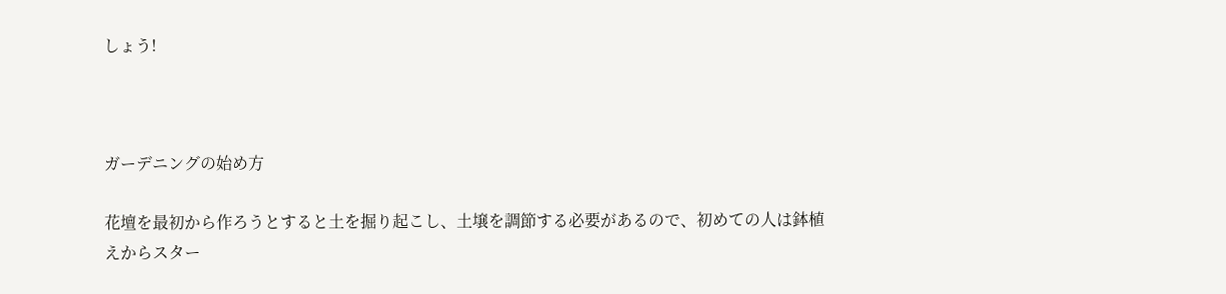しょう!



ガーデニングの始め方

花壇を最初から作ろうとすると土を掘り起こし、土壌を調節する必要があるので、初めての人は鉢植えからスター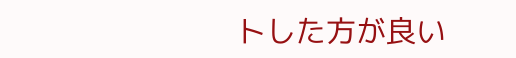トした方が良い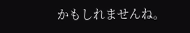かもしれませんね。